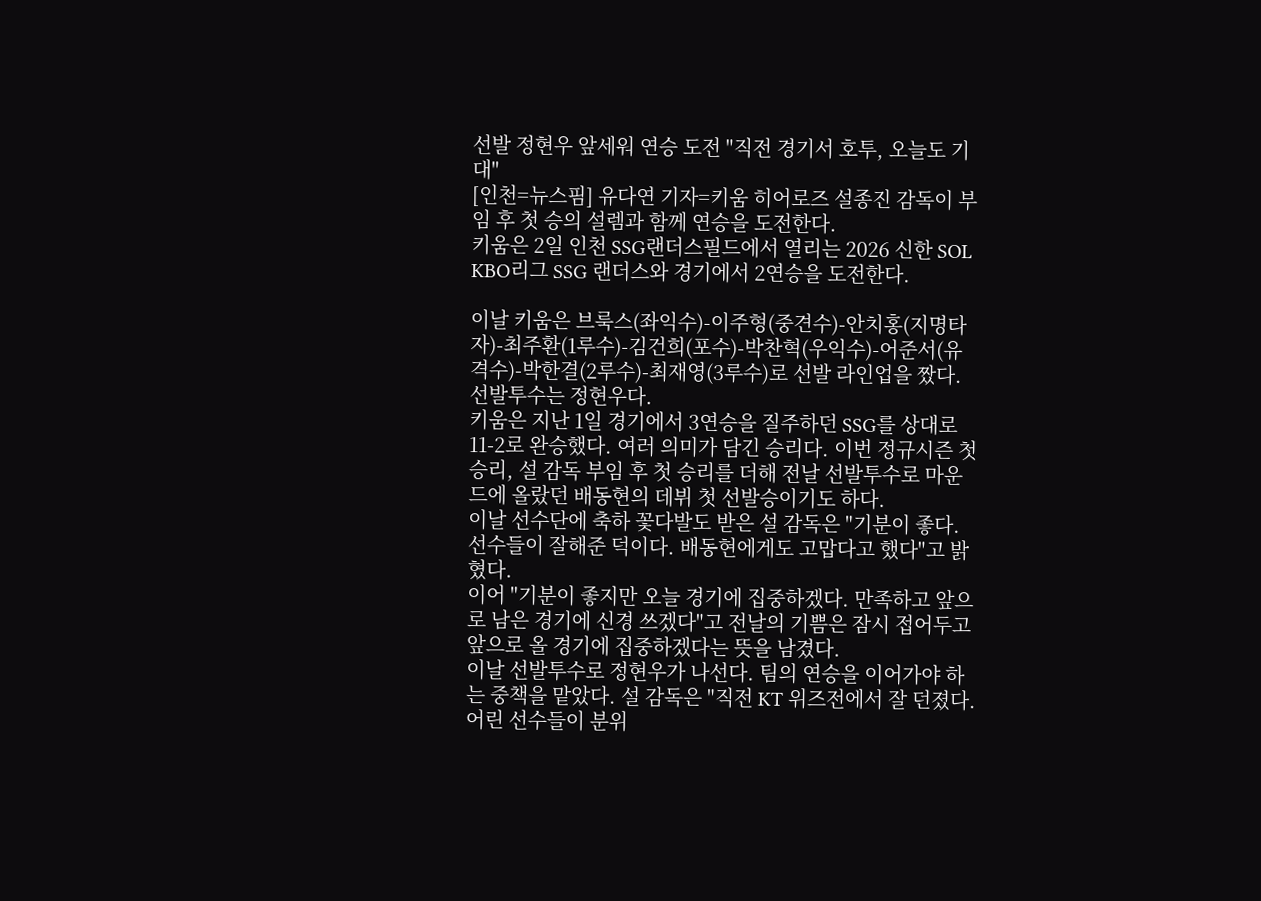선발 정현우 앞세워 연승 도전 "직전 경기서 호투, 오늘도 기대"
[인천=뉴스핌] 유다연 기자=키움 히어로즈 설종진 감독이 부임 후 첫 승의 설렘과 함께 연승을 도전한다.
키움은 2일 인천 SSG랜더스필드에서 열리는 2026 신한 SOL KBO리그 SSG 랜더스와 경기에서 2연승을 도전한다.

이날 키움은 브룩스(좌익수)-이주형(중견수)-안치홍(지명타자)-최주환(1루수)-김건희(포수)-박찬혁(우익수)-어준서(유격수)-박한결(2루수)-최재영(3루수)로 선발 라인업을 짰다. 선발투수는 정현우다.
키움은 지난 1일 경기에서 3연승을 질주하던 SSG를 상대로 11-2로 완승했다. 여러 의미가 담긴 승리다. 이번 정규시즌 첫 승리, 설 감독 부임 후 첫 승리를 더해 전날 선발투수로 마운드에 올랐던 배동현의 데뷔 첫 선발승이기도 하다.
이날 선수단에 축하 꽃다발도 받은 설 감독은 "기분이 좋다. 선수들이 잘해준 덕이다. 배동현에게도 고맙다고 했다"고 밝혔다.
이어 "기분이 좋지만 오늘 경기에 집중하겠다. 만족하고 앞으로 남은 경기에 신경 쓰겠다"고 전날의 기쁨은 잠시 접어두고 앞으로 올 경기에 집중하겠다는 뜻을 남겼다.
이날 선발투수로 정현우가 나선다. 팀의 연승을 이어가야 하는 중책을 맡았다. 설 감독은 "직전 KT 위즈전에서 잘 던졌다. 어린 선수들이 분위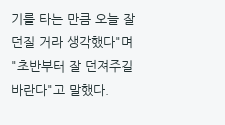기를 타는 만큼 오늘 잘 던질 거라 생각했다"며 "초반부터 잘 던져주길 바란다"고 말했다.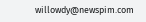willowdy@newspim.com